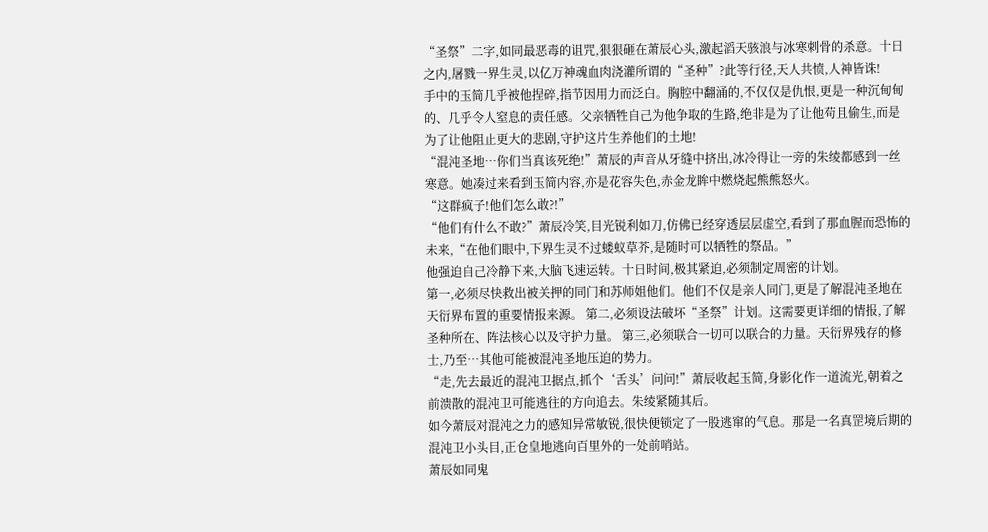“圣祭”二字,如同最恶毒的诅咒,狠狠砸在萧辰心头,激起滔天骇浪与冰寒刺骨的杀意。十日之内,屠戮一界生灵,以亿万神魂血肉浇灌所谓的“圣种”?此等行径,天人共愤,人神皆诛!
手中的玉简几乎被他捏碎,指节因用力而泛白。胸腔中翻涌的,不仅仅是仇恨,更是一种沉甸甸的、几乎令人窒息的责任感。父亲牺牲自己为他争取的生路,绝非是为了让他苟且偷生,而是为了让他阻止更大的悲剧,守护这片生养他们的土地!
“混沌圣地…你们当真该死绝!”萧辰的声音从牙缝中挤出,冰冷得让一旁的朱绫都感到一丝寒意。她凑过来看到玉简内容,亦是花容失色,赤金龙眸中燃烧起熊熊怒火。
“这群疯子!他们怎么敢?!”
“他们有什么不敢?”萧辰冷笑,目光锐利如刀,仿佛已经穿透层层虚空,看到了那血腥而恐怖的未来,“在他们眼中,下界生灵不过蝼蚁草芥,是随时可以牺牲的祭品。”
他强迫自己冷静下来,大脑飞速运转。十日时间,极其紧迫,必须制定周密的计划。
第一,必须尽快救出被关押的同门和苏师姐他们。他们不仅是亲人同门,更是了解混沌圣地在天衍界布置的重要情报来源。 第二,必须设法破坏“圣祭”计划。这需要更详细的情报,了解圣种所在、阵法核心以及守护力量。 第三,必须联合一切可以联合的力量。天衍界残存的修士,乃至…其他可能被混沌圣地压迫的势力。
“走,先去最近的混沌卫据点,抓个‘舌头’问问!”萧辰收起玉简,身影化作一道流光,朝着之前溃散的混沌卫可能逃往的方向追去。朱绫紧随其后。
如今萧辰对混沌之力的感知异常敏锐,很快便锁定了一股逃窜的气息。那是一名真罡境后期的混沌卫小头目,正仓皇地逃向百里外的一处前哨站。
萧辰如同鬼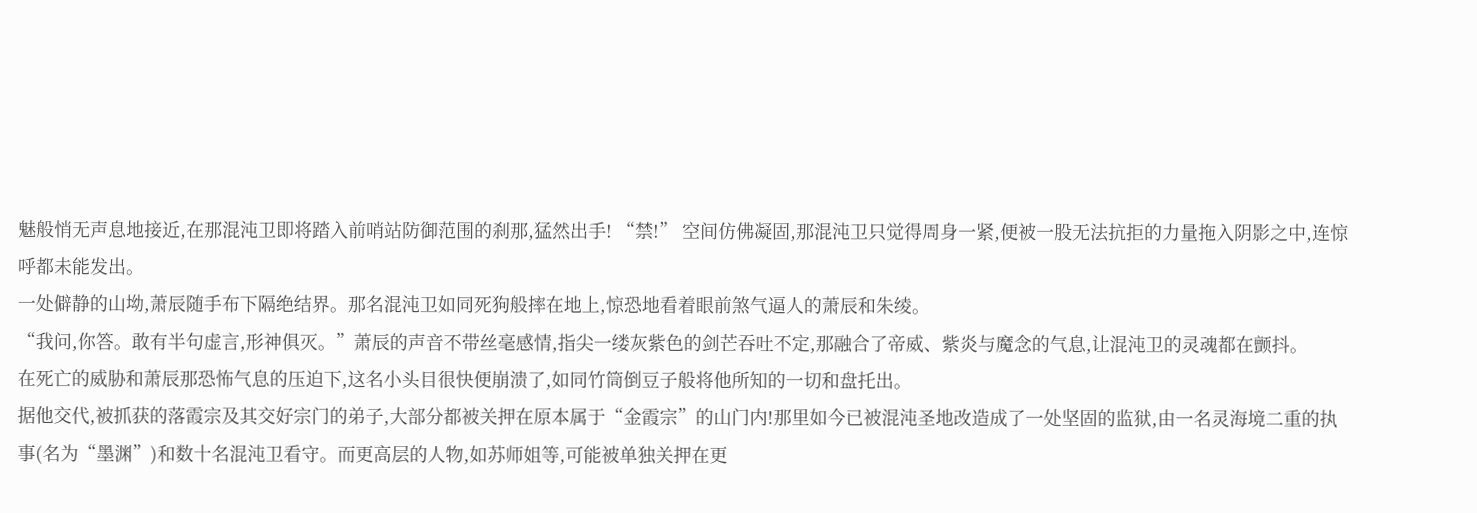魅般悄无声息地接近,在那混沌卫即将踏入前哨站防御范围的刹那,猛然出手! “禁!” 空间仿佛凝固,那混沌卫只觉得周身一紧,便被一股无法抗拒的力量拖入阴影之中,连惊呼都未能发出。
一处僻静的山坳,萧辰随手布下隔绝结界。那名混沌卫如同死狗般摔在地上,惊恐地看着眼前煞气逼人的萧辰和朱绫。
“我问,你答。敢有半句虚言,形神俱灭。”萧辰的声音不带丝毫感情,指尖一缕灰紫色的剑芒吞吐不定,那融合了帝威、紫炎与魔念的气息,让混沌卫的灵魂都在颤抖。
在死亡的威胁和萧辰那恐怖气息的压迫下,这名小头目很快便崩溃了,如同竹筒倒豆子般将他所知的一切和盘托出。
据他交代,被抓获的落霞宗及其交好宗门的弟子,大部分都被关押在原本属于“金霞宗”的山门内!那里如今已被混沌圣地改造成了一处坚固的监狱,由一名灵海境二重的执事(名为“墨渊”)和数十名混沌卫看守。而更高层的人物,如苏师姐等,可能被单独关押在更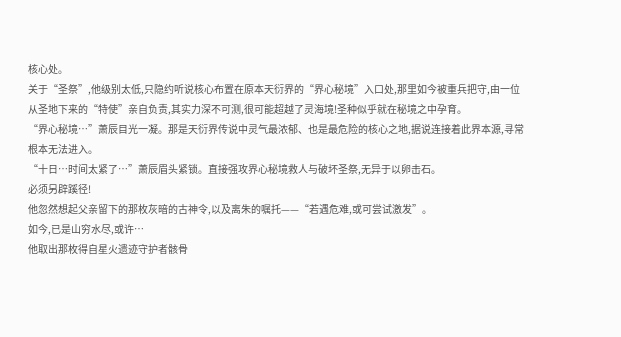核心处。
关于“圣祭”,他级别太低,只隐约听说核心布置在原本天衍界的“界心秘境”入口处,那里如今被重兵把守,由一位从圣地下来的“特使”亲自负责,其实力深不可测,很可能超越了灵海境!圣种似乎就在秘境之中孕育。
“界心秘境…”萧辰目光一凝。那是天衍界传说中灵气最浓郁、也是最危险的核心之地,据说连接着此界本源,寻常根本无法进入。
“十日…时间太紧了…”萧辰眉头紧锁。直接强攻界心秘境救人与破坏圣祭,无异于以卵击石。
必须另辟蹊径!
他忽然想起父亲留下的那枚灰暗的古神令,以及离朱的嘱托——“若遇危难,或可尝试激发”。
如今,已是山穷水尽,或许…
他取出那枚得自星火遗迹守护者骸骨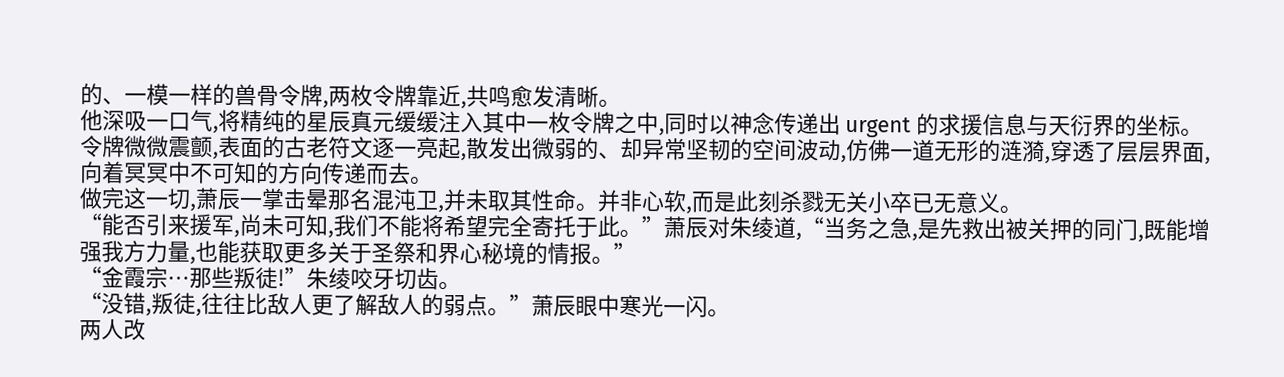的、一模一样的兽骨令牌,两枚令牌靠近,共鸣愈发清晰。
他深吸一口气,将精纯的星辰真元缓缓注入其中一枚令牌之中,同时以神念传递出 urgent 的求援信息与天衍界的坐标。
令牌微微震颤,表面的古老符文逐一亮起,散发出微弱的、却异常坚韧的空间波动,仿佛一道无形的涟漪,穿透了层层界面,向着冥冥中不可知的方向传递而去。
做完这一切,萧辰一掌击晕那名混沌卫,并未取其性命。并非心软,而是此刻杀戮无关小卒已无意义。
“能否引来援军,尚未可知,我们不能将希望完全寄托于此。”萧辰对朱绫道,“当务之急,是先救出被关押的同门,既能增强我方力量,也能获取更多关于圣祭和界心秘境的情报。”
“金霞宗…那些叛徒!”朱绫咬牙切齿。
“没错,叛徒,往往比敌人更了解敌人的弱点。”萧辰眼中寒光一闪。
两人改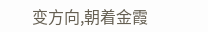变方向,朝着金霞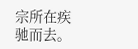宗所在疾驰而去。